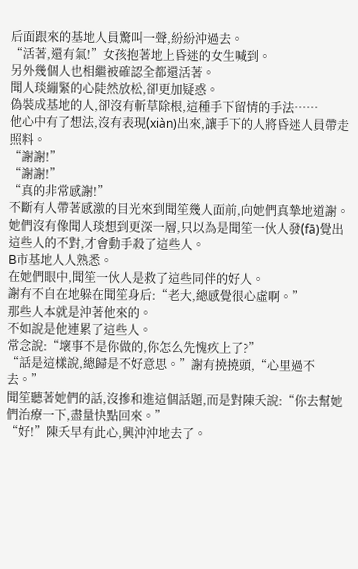后面跟來的基地人員驚叫一聲,紛紛沖過去。
“活著,還有氣!”女孩抱著地上昏迷的女生喊到。
另外幾個人也相繼被確認全都還活著。
聞人琰繃緊的心陡然放松,卻更加疑惑。
偽裝成基地的人,卻沒有斬草除根,這種手下留情的手法……
他心中有了想法,沒有表現(xiàn)出來,讓手下的人將昏迷人員帶走照料。
“謝謝!”
“謝謝!”
“真的非常感謝!”
不斷有人帶著感激的目光來到聞笙幾人面前,向她們真摯地道謝。
她們沒有像聞人琰想到更深一層,只以為是聞笙一伙人發(fā)覺出這些人的不對,才會動手殺了這些人。
B市基地人人熟悉。
在她們眼中,聞笙一伙人是救了這些同伴的好人。
謝有不自在地躲在聞笙身后:“老大,總感覺很心虛啊。”
那些人本就是沖著他來的。
不如說是他連累了這些人。
常念說:“壞事不是你做的,你怎么先愧疚上了?”
“話是這樣說,總歸是不好意思。”謝有撓撓頭,“心里過不去。”
聞笙聽著她們的話,沒摻和進這個話題,而是對陳夭說:“你去幫她們治療一下,盡量快點回來。”
“好!”陳夭早有此心,興沖沖地去了。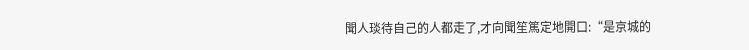聞人琰待自己的人都走了,才向聞笙篤定地開口:“是京城的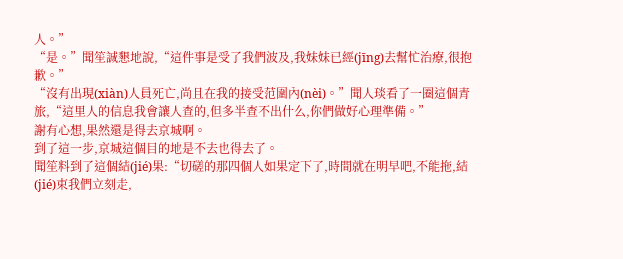人。”
“是。”聞笙誠懇地說,“這件事是受了我們波及,我妹妹已經(jīng)去幫忙治療,很抱歉。”
“沒有出現(xiàn)人員死亡,尚且在我的接受范圍內(nèi)。”聞人琰看了一圈這個青旅,“這里人的信息我會讓人查的,但多半查不出什么,你們做好心理準備。”
謝有心想,果然還是得去京城啊。
到了這一步,京城這個目的地是不去也得去了。
聞笙料到了這個結(jié)果:“切磋的那四個人如果定下了,時間就在明早吧,不能拖,結(jié)束我們立刻走,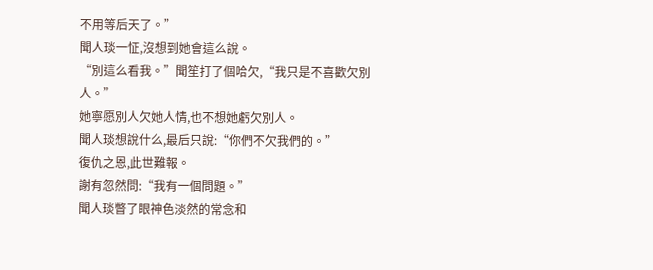不用等后天了。”
聞人琰一怔,沒想到她會這么說。
“別這么看我。”聞笙打了個哈欠,“我只是不喜歡欠別人。”
她寧愿別人欠她人情,也不想她虧欠別人。
聞人琰想說什么,最后只說:“你們不欠我們的。”
復仇之恩,此世難報。
謝有忽然問:“我有一個問題。”
聞人琰瞥了眼神色淡然的常念和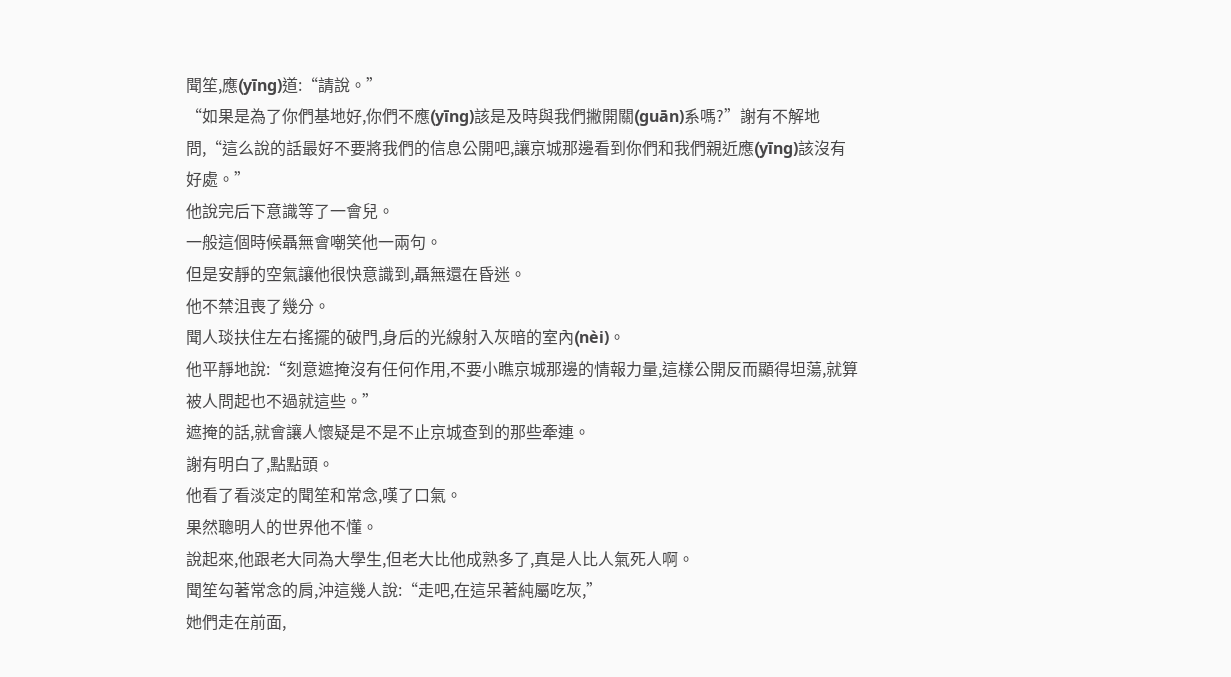聞笙,應(yīng)道:“請說。”
“如果是為了你們基地好,你們不應(yīng)該是及時與我們撇開關(guān)系嗎?”謝有不解地問,“這么說的話最好不要將我們的信息公開吧,讓京城那邊看到你們和我們親近應(yīng)該沒有好處。”
他說完后下意識等了一會兒。
一般這個時候聶無會嘲笑他一兩句。
但是安靜的空氣讓他很快意識到,聶無還在昏迷。
他不禁沮喪了幾分。
聞人琰扶住左右搖擺的破門,身后的光線射入灰暗的室內(nèi)。
他平靜地說:“刻意遮掩沒有任何作用,不要小瞧京城那邊的情報力量,這樣公開反而顯得坦蕩,就算被人問起也不過就這些。”
遮掩的話,就會讓人懷疑是不是不止京城查到的那些牽連。
謝有明白了,點點頭。
他看了看淡定的聞笙和常念,嘆了口氣。
果然聰明人的世界他不懂。
說起來,他跟老大同為大學生,但老大比他成熟多了,真是人比人氣死人啊。
聞笙勾著常念的肩,沖這幾人說:“走吧,在這呆著純屬吃灰,”
她們走在前面,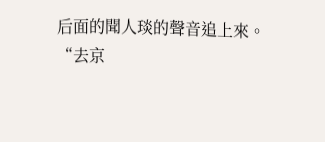后面的聞人琰的聲音追上來。
“去京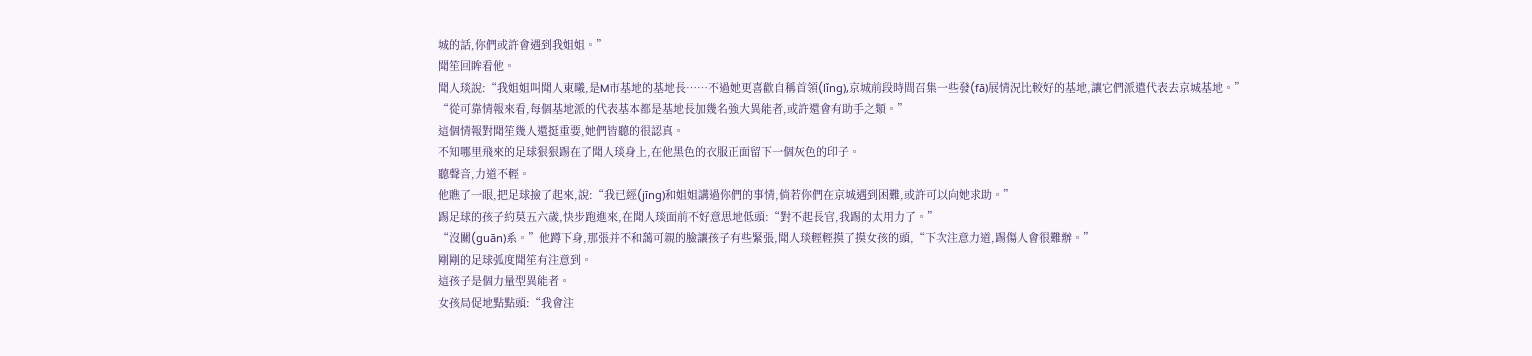城的話,你們或許會遇到我姐姐。”
聞笙回眸看他。
聞人琰說:“我姐姐叫聞人東曦,是M市基地的基地長……不過她更喜歡自稱首領(lǐng),京城前段時間召集一些發(fā)展情況比較好的基地,讓它們派遣代表去京城基地。”
“從可靠情報來看,每個基地派的代表基本都是基地長加幾名強大異能者,或許還會有助手之類。”
這個情報對聞笙幾人還挺重要,她們皆聽的很認真。
不知哪里飛來的足球狠狠踢在了聞人琰身上,在他黑色的衣服正面留下一個灰色的印子。
聽聲音,力道不輕。
他瞧了一眼,把足球撿了起來,說:“我已經(jīng)和姐姐講過你們的事情,倘若你們在京城遇到困難,或許可以向她求助。”
踢足球的孩子約莫五六歲,快步跑進來,在聞人琰面前不好意思地低頭:“對不起長官,我踢的太用力了。”
“沒關(guān)系。”他蹲下身,那張并不和藹可親的臉讓孩子有些緊張,聞人琰輕輕摸了摸女孩的頭,“下次注意力道,踢傷人會很難辦。”
剛剛的足球弧度聞笙有注意到。
這孩子是個力量型異能者。
女孩局促地點點頭:“我會注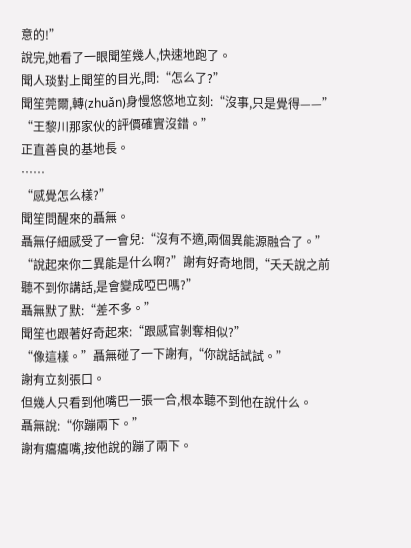意的!”
說完,她看了一眼聞笙幾人,快速地跑了。
聞人琰對上聞笙的目光,問:“怎么了?”
聞笙莞爾,轉(zhuǎn)身慢悠悠地立刻:“沒事,只是覺得——”
“王黎川那家伙的評價確實沒錯。”
正直善良的基地長。
……
“感覺怎么樣?”
聞笙問醒來的聶無。
聶無仔細感受了一會兒:“沒有不適,兩個異能源融合了。”
“說起來你二異能是什么啊?”謝有好奇地問,“夭夭說之前聽不到你講話,是會變成啞巴嗎?”
聶無默了默:“差不多。”
聞笙也跟著好奇起來:“跟感官剝奪相似?”
“像這樣。”聶無碰了一下謝有,“你說話試試。”
謝有立刻張口。
但幾人只看到他嘴巴一張一合,根本聽不到他在說什么。
聶無說:“你蹦兩下。”
謝有癟癟嘴,按他說的蹦了兩下。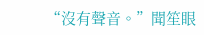“沒有聲音。”聞笙眼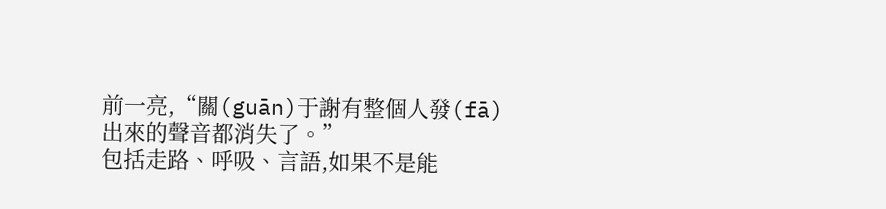前一亮,“關(guān)于謝有整個人發(fā)出來的聲音都消失了。”
包括走路、呼吸、言語,如果不是能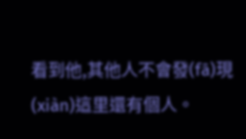看到他,其他人不會發(fā)現(xiàn)這里還有個人。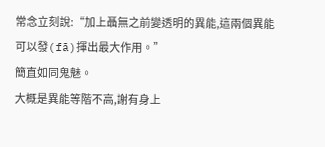常念立刻說:“加上聶無之前變透明的異能,這兩個異能可以發(fā)揮出最大作用。”
簡直如同鬼魅。
大概是異能等階不高,謝有身上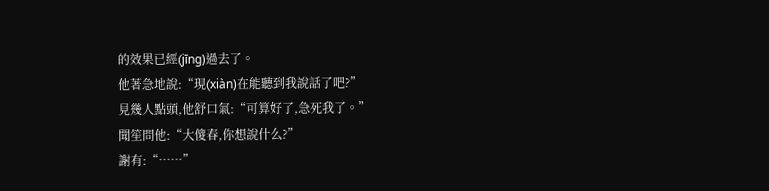的效果已經(jīng)過去了。
他著急地說:“現(xiàn)在能聽到我說話了吧?”
見幾人點頭,他舒口氣:“可算好了,急死我了。”
聞笙問他:“大傻春,你想說什么?”
謝有:“……”